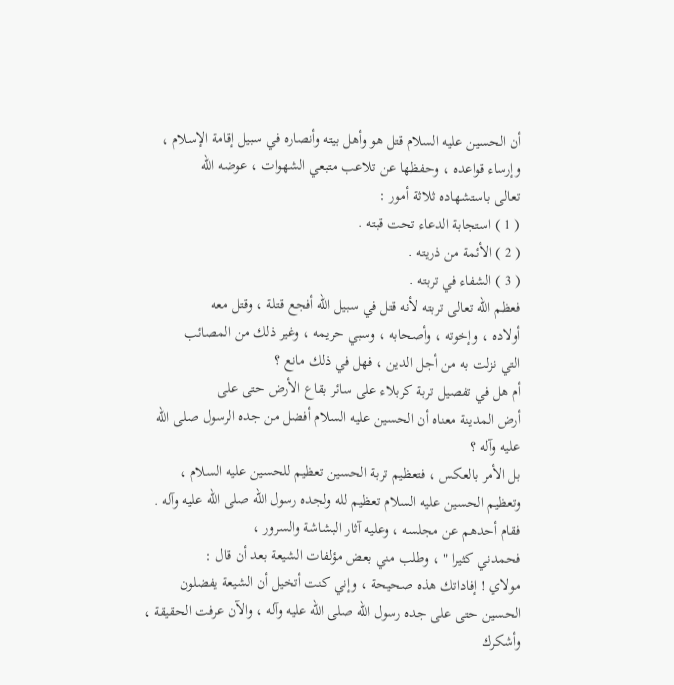أن الحسين عليه السلام قتل هو وأهل بيته وأنصاره في سبيل إقامة الإسلام ،
وإرساء قواعده ، وحفظها عن تلاعب متبعي الشهوات ، عوضه الله
تعالى باستشهاده ثلاثة أمور :
( 1 ) استجابة الدعاء تحت قبته .
( 2 ) الأئمة من ذريته .
( 3 ) الشفاء في تربته .
فعظم الله تعالى تربته لأنه قتل في سبيل الله أفجع قتلة ، وقتل معه
أولاده ، وإخوته ، وأصحابه ، وسبي حريمه ، وغير ذلك من المصائب
التي نزلت به من أجل الدين ، فهل في ذلك مانع ؟
أم هل في تفصيل تربة كربلاء على سائر بقاع الأرض حتى على
أرض المدينة معناه أن الحسين عليه السلام أفضل من جده الرسول صلى الله عليه وآله ؟
بل الأمر بالعكس ، فتعظيم تربة الحسين تعظيم للحسين عليه السلام ،
وتعظيم الحسين عليه السلام تعظيم لله ولجده رسول الله صلى الله عليه وآله .
فقام أحدهم عن مجلسه ، وعليه آثار البشاشة والسرور ،
فحمدني كثيرا " ، وطلب مني بعض مؤلفات الشيعة بعد أن قال :
مولاي ! إفاداتك هذه صحيحة ، وإني كنت أتخيل أن الشيعة يفضلون
الحسين حتى على جده رسول الله صلى الله عليه وآله ، والآن عرفت الحقيقة ،
وأشكرك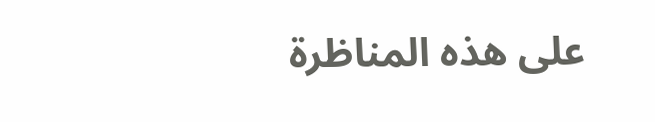على هذه المناظرة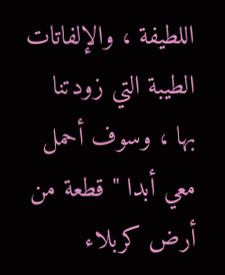اللطيفة ، والإلفاتات الطيبة التي زودتنا
بها ، وسوف أحمل معي أبدا " قطعة من أرض كربلاء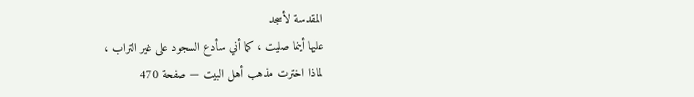المقدسة لأسجد
عليها أينما صليت ، كما أني سأدع السجود على غير التراب ،
لماذا اخترت مذهب أهل البيت — صفحة 470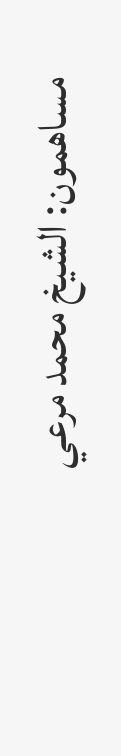مساهمون: الشيخ محمد مرعي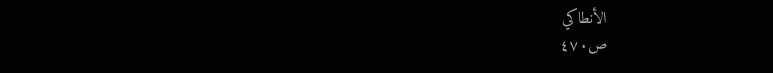الأنطاكي
ص٤٧٠